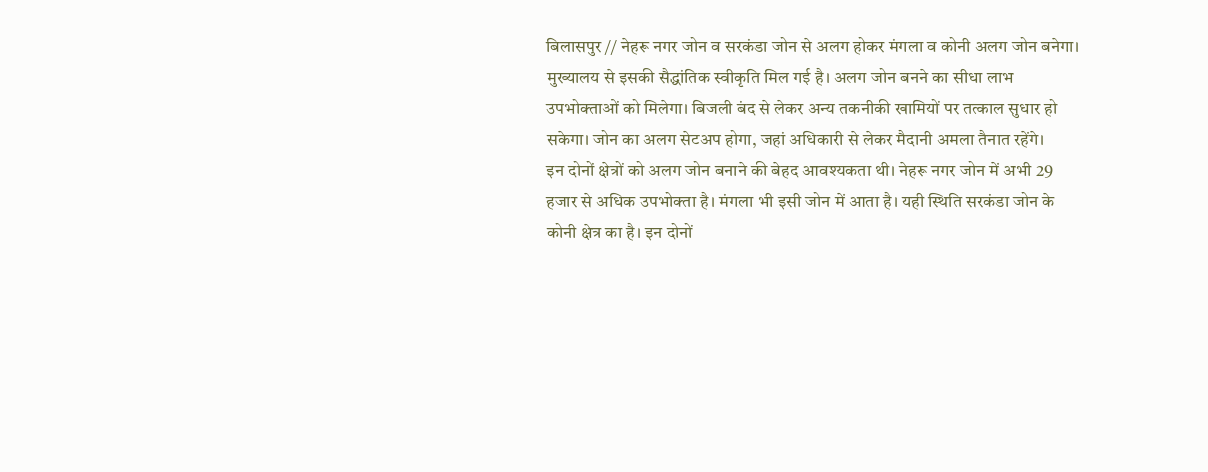बिलासपुर // नेहरू नगर जोन व सरकंडा जोन से अलग होकर मंगला व कोनी अलग जोन बनेगा। मुख्यालय से इसकी सैद्धांतिक स्वीकृति मिल गई है। अलग जोन बनने का सीधा लाभ उपभोक्ताओं को मिलेगा। बिजली बंद से लेकर अन्य तकनीकी खामियों पर तत्काल सुधार हो सकेगा। जोन का अलग सेटअप होगा, जहां अधिकारी से लेकर मैदानी अमला तैनात रहेंगे।
इन दोनों क्षेत्रों को अलग जोन बनाने की बेहद आवश्यकता थी। नेहरू नगर जोन में अभी 29 हजार से अधिक उपभोक्ता है। मंगला भी इसी जोन में आता है। यही स्थिति सरकंडा जोन के कोनी क्षेत्र का है। इन दोनों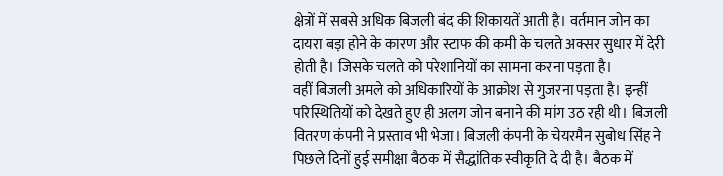क्षेत्रों में सबसे अधिक बिजली बंद की शिकायतें आती है। वर्तमान जोन का दायरा बड़ा होने के कारण और स्टाफ की कमी के चलते अक्सर सुधार में देरी होती है। जिसके चलते को परेशानियों का सामना करना पड़ता है।
वहीं बिजली अमले को अधिकारियों के आक्रोश से गुजरना पड़ता है। इन्हीं परिस्थितियों को देखते हुए ही अलग जोन बनाने की मांग उठ रही थी। बिजली वितरण कंपनी ने प्रस्ताव भी भेजा। बिजली कंपनी के चेयरमैन सुबोध सिंह ने पिछले दिनों हुई समीक्षा बैठक में सैद्धांतिक स्वीकृति दे दी है। बैठक में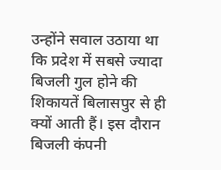उन्होंने सवाल उठाया था कि प्रदेश में सबसे ज्यादा बिजली गुल होने की शिकायतें बिलासपुर से ही क्यों आती हैं। इस दौरान बिजली कंपनी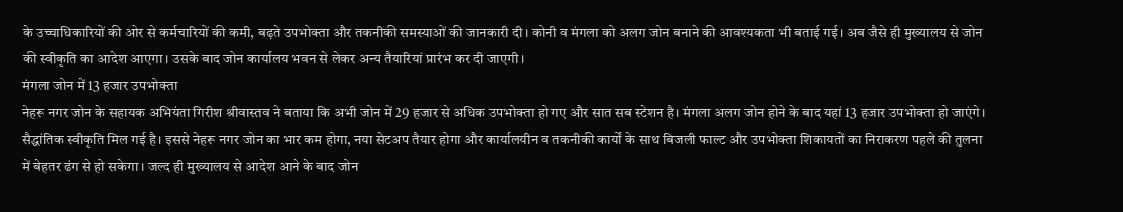के उच्चाधिकारियों की ओर से कर्मचारियों की कमी, बढ़ते उपभोक्ता और तकनीकी समस्याओं की जानकारी दी। कोनी व मंगला को अलग जोन बनाने की आवश्यकता भी बताई गई। अब जैसे ही मुख्यालय से जोन की स्वीकृति का आदेश आएगा। उसके बाद जोन कार्यालय भवन से लेकर अन्य तैयारियां प्रारंभ कर दी जाएगी।
मंगला जोन में 13 हजार उपभोक्ता
नेहरू नगर जोन के सहायक अभियंता गिरीश श्रीवास्तव ने बताया कि अभी जोन में 29 हजार से अधिक उपभोक्ता हो गए और सात सब स्टेशन है। मंगला अलग जोन होने के बाद यहां 13 हजार उपभोक्ता हो जाएंगे। सैद्धांतिक स्वीकृति मिल गई है। इससे नेहरू नगर जोन का भार कम होगा, नया सेटअप तैयार होगा और कार्यालयीन व तकनीकी कार्यों के साथ बिजली फाल्ट और उपभोक्ता शिकायतों का निराकरण पहले की तुलना में बेहतर ढंग से हो सकेगा। जल्द ही मुख्यालय से आदेश आने के बाद जोन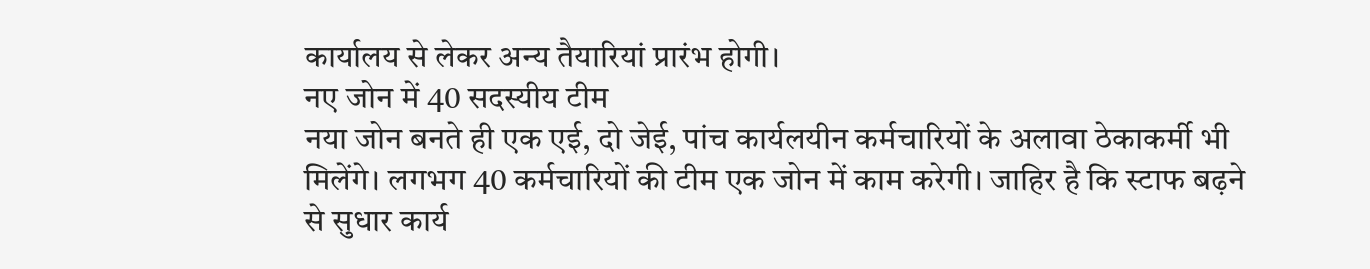कार्यालय से लेकर अन्य तैयारियां प्रारंभ होगी।
नए जोन में 40 सदस्यीय टीम
नया जोन बनते ही एक एई, दो जेई, पांच कार्यलयीन कर्मचारियों के अलावा ठेकाकर्मी भी मिलेंगे। लगभग 40 कर्मचारियों की टीम एक जोन में काम करेगी। जाहिर है कि स्टाफ बढ़ने से सुधार कार्य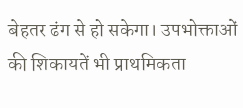बेहतर ढंग से हो सकेगा। उपभोक्ताओं की शिकायतें भी प्राथमिकता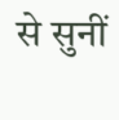से सुनीं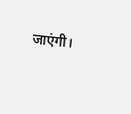जाएंगी।